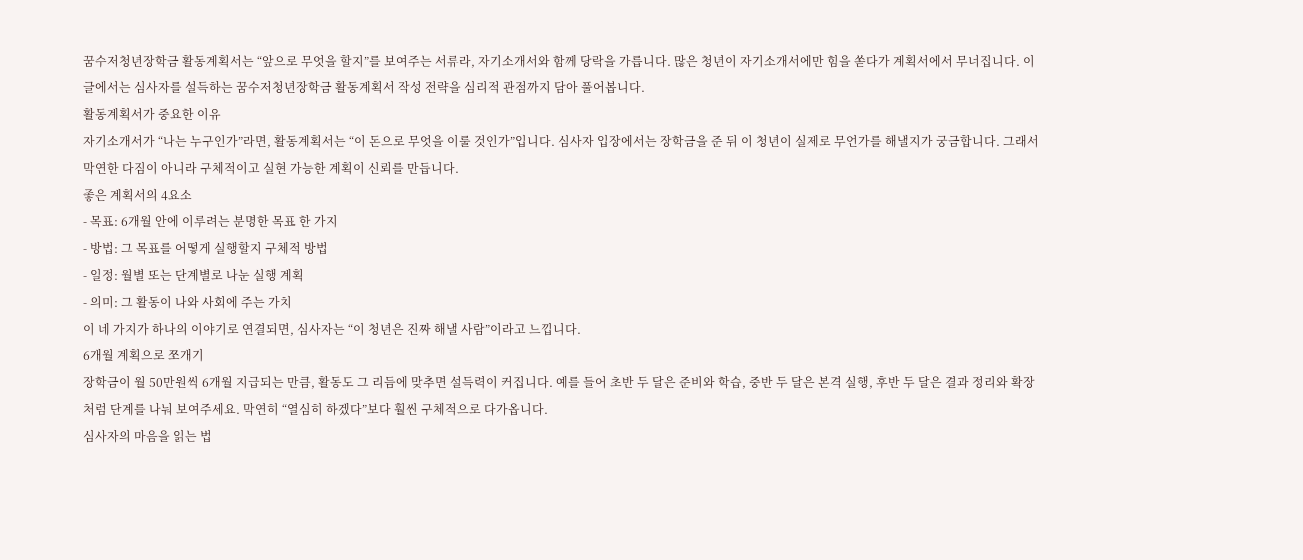꿈수저청년장학금 활동계획서는 “앞으로 무엇을 할지”를 보여주는 서류라, 자기소개서와 함께 당락을 가릅니다. 많은 청년이 자기소개서에만 힘을 쏟다가 계획서에서 무너집니다. 이 글에서는 심사자를 설득하는 꿈수저청년장학금 활동계획서 작성 전략을 심리적 관점까지 담아 풀어봅니다.
활동계획서가 중요한 이유
자기소개서가 “나는 누구인가”라면, 활동계획서는 “이 돈으로 무엇을 이룰 것인가”입니다. 심사자 입장에서는 장학금을 준 뒤 이 청년이 실제로 무언가를 해낼지가 궁금합니다. 그래서 막연한 다짐이 아니라 구체적이고 실현 가능한 계획이 신뢰를 만듭니다.
좋은 계획서의 4요소
- 목표: 6개월 안에 이루려는 분명한 목표 한 가지
- 방법: 그 목표를 어떻게 실행할지 구체적 방법
- 일정: 월별 또는 단계별로 나눈 실행 계획
- 의미: 그 활동이 나와 사회에 주는 가치
이 네 가지가 하나의 이야기로 연결되면, 심사자는 “이 청년은 진짜 해낼 사람”이라고 느낍니다.
6개월 계획으로 쪼개기
장학금이 월 50만원씩 6개월 지급되는 만큼, 활동도 그 리듬에 맞추면 설득력이 커집니다. 예를 들어 초반 두 달은 준비와 학습, 중반 두 달은 본격 실행, 후반 두 달은 결과 정리와 확장처럼 단계를 나눠 보여주세요. 막연히 “열심히 하겠다”보다 훨씬 구체적으로 다가옵니다.
심사자의 마음을 읽는 법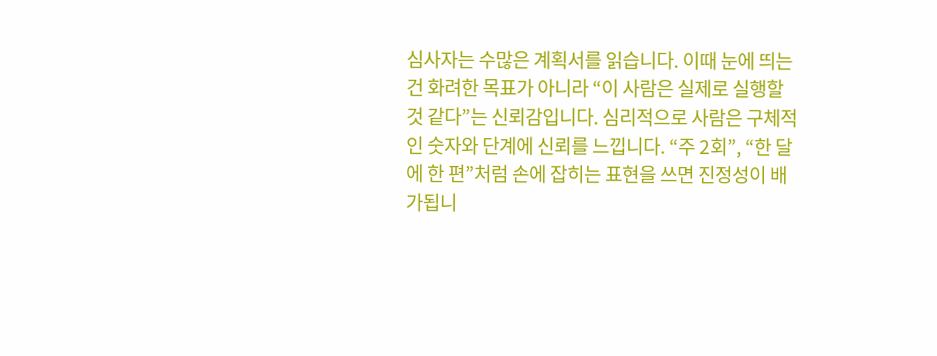심사자는 수많은 계획서를 읽습니다. 이때 눈에 띄는 건 화려한 목표가 아니라 “이 사람은 실제로 실행할 것 같다”는 신뢰감입니다. 심리적으로 사람은 구체적인 숫자와 단계에 신뢰를 느낍니다. “주 2회”, “한 달에 한 편”처럼 손에 잡히는 표현을 쓰면 진정성이 배가됩니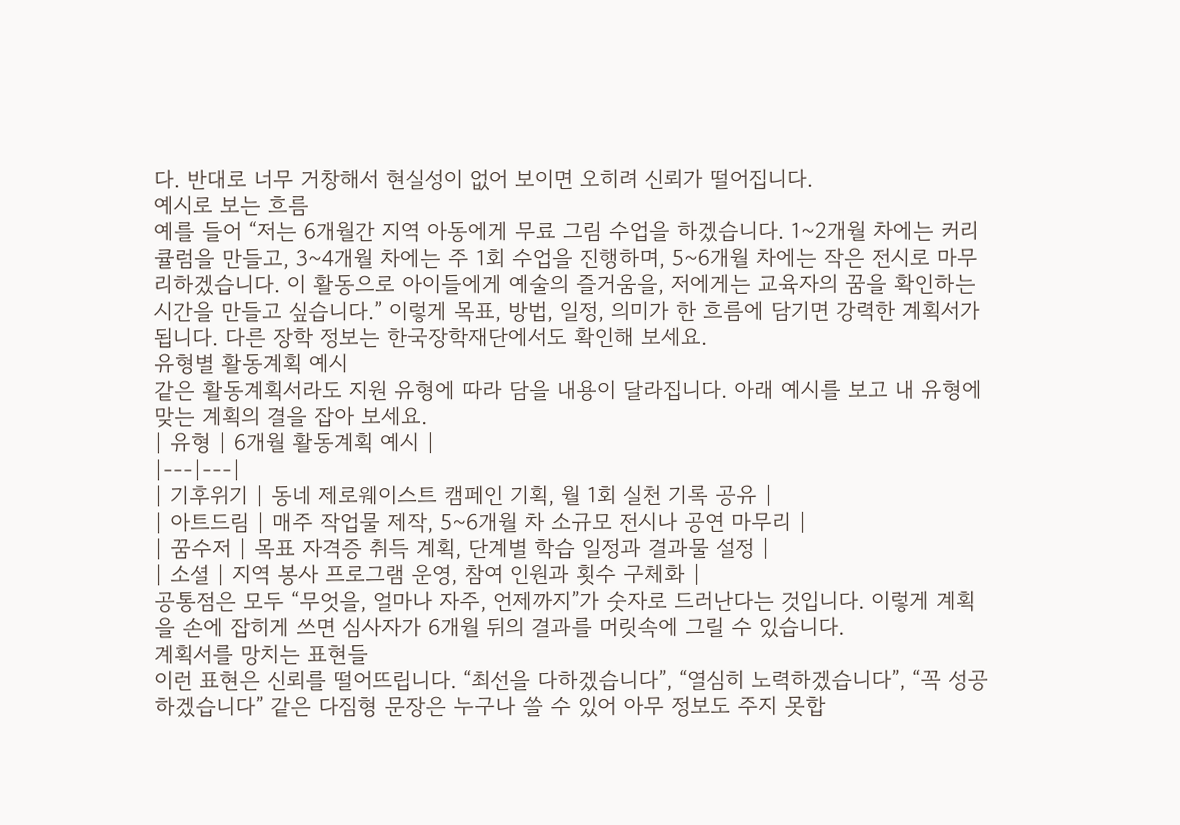다. 반대로 너무 거창해서 현실성이 없어 보이면 오히려 신뢰가 떨어집니다.
예시로 보는 흐름
예를 들어 “저는 6개월간 지역 아동에게 무료 그림 수업을 하겠습니다. 1~2개월 차에는 커리큘럼을 만들고, 3~4개월 차에는 주 1회 수업을 진행하며, 5~6개월 차에는 작은 전시로 마무리하겠습니다. 이 활동으로 아이들에게 예술의 즐거움을, 저에게는 교육자의 꿈을 확인하는 시간을 만들고 싶습니다.” 이렇게 목표, 방법, 일정, 의미가 한 흐름에 담기면 강력한 계획서가 됩니다. 다른 장학 정보는 한국장학재단에서도 확인해 보세요.
유형별 활동계획 예시
같은 활동계획서라도 지원 유형에 따라 담을 내용이 달라집니다. 아래 예시를 보고 내 유형에 맞는 계획의 결을 잡아 보세요.
| 유형 | 6개월 활동계획 예시 |
|---|---|
| 기후위기 | 동네 제로웨이스트 캠페인 기획, 월 1회 실천 기록 공유 |
| 아트드림 | 매주 작업물 제작, 5~6개월 차 소규모 전시나 공연 마무리 |
| 꿈수저 | 목표 자격증 취득 계획, 단계별 학습 일정과 결과물 설정 |
| 소셜 | 지역 봉사 프로그램 운영, 참여 인원과 횟수 구체화 |
공통점은 모두 “무엇을, 얼마나 자주, 언제까지”가 숫자로 드러난다는 것입니다. 이렇게 계획을 손에 잡히게 쓰면 심사자가 6개월 뒤의 결과를 머릿속에 그릴 수 있습니다.
계획서를 망치는 표현들
이런 표현은 신뢰를 떨어뜨립니다. “최선을 다하겠습니다”, “열심히 노력하겠습니다”, “꼭 성공하겠습니다” 같은 다짐형 문장은 누구나 쓸 수 있어 아무 정보도 주지 못합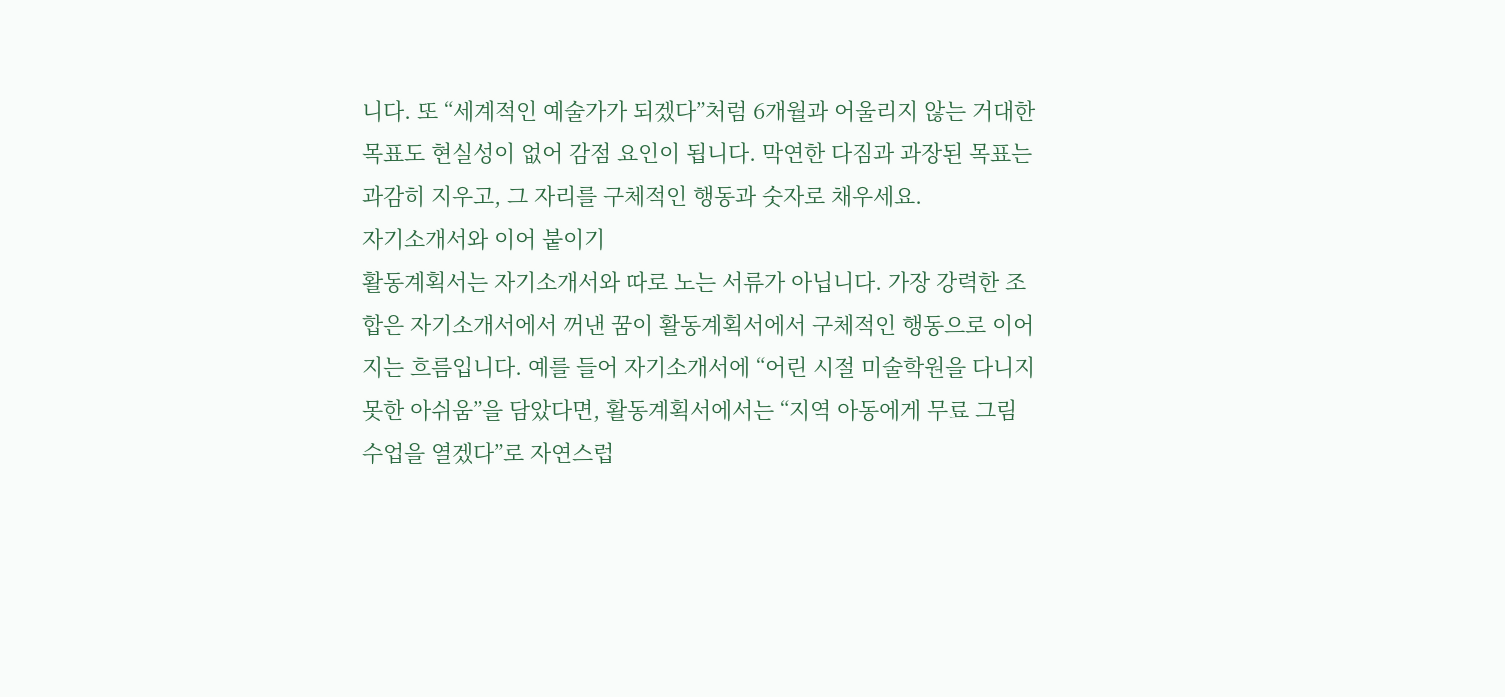니다. 또 “세계적인 예술가가 되겠다”처럼 6개월과 어울리지 않는 거대한 목표도 현실성이 없어 감점 요인이 됩니다. 막연한 다짐과 과장된 목표는 과감히 지우고, 그 자리를 구체적인 행동과 숫자로 채우세요.
자기소개서와 이어 붙이기
활동계획서는 자기소개서와 따로 노는 서류가 아닙니다. 가장 강력한 조합은 자기소개서에서 꺼낸 꿈이 활동계획서에서 구체적인 행동으로 이어지는 흐름입니다. 예를 들어 자기소개서에 “어린 시절 미술학원을 다니지 못한 아쉬움”을 담았다면, 활동계획서에서는 “지역 아동에게 무료 그림 수업을 열겠다”로 자연스럽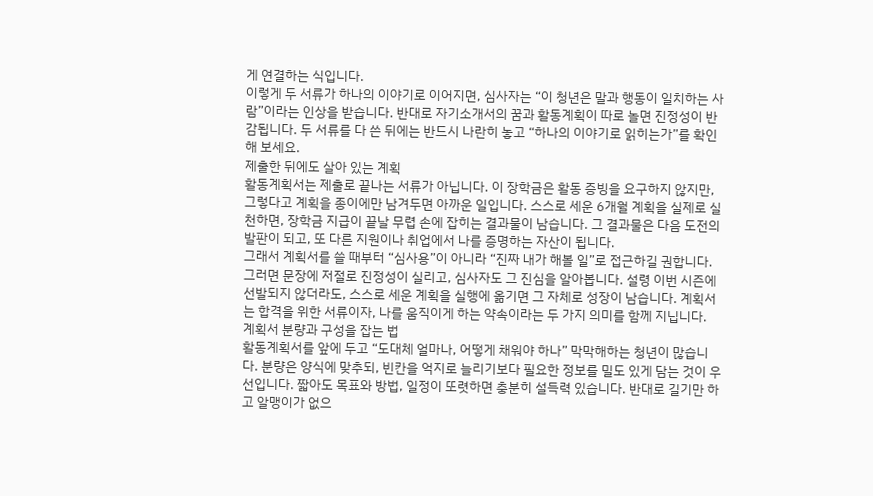게 연결하는 식입니다.
이렇게 두 서류가 하나의 이야기로 이어지면, 심사자는 “이 청년은 말과 행동이 일치하는 사람”이라는 인상을 받습니다. 반대로 자기소개서의 꿈과 활동계획이 따로 놀면 진정성이 반감됩니다. 두 서류를 다 쓴 뒤에는 반드시 나란히 놓고 “하나의 이야기로 읽히는가”를 확인해 보세요.
제출한 뒤에도 살아 있는 계획
활동계획서는 제출로 끝나는 서류가 아닙니다. 이 장학금은 활동 증빙을 요구하지 않지만, 그렇다고 계획을 종이에만 남겨두면 아까운 일입니다. 스스로 세운 6개월 계획을 실제로 실천하면, 장학금 지급이 끝날 무렵 손에 잡히는 결과물이 남습니다. 그 결과물은 다음 도전의 발판이 되고, 또 다른 지원이나 취업에서 나를 증명하는 자산이 됩니다.
그래서 계획서를 쓸 때부터 “심사용”이 아니라 “진짜 내가 해볼 일”로 접근하길 권합니다. 그러면 문장에 저절로 진정성이 실리고, 심사자도 그 진심을 알아봅니다. 설령 이번 시즌에 선발되지 않더라도, 스스로 세운 계획을 실행에 옮기면 그 자체로 성장이 남습니다. 계획서는 합격을 위한 서류이자, 나를 움직이게 하는 약속이라는 두 가지 의미를 함께 지닙니다.
계획서 분량과 구성을 잡는 법
활동계획서를 앞에 두고 “도대체 얼마나, 어떻게 채워야 하나” 막막해하는 청년이 많습니다. 분량은 양식에 맞추되, 빈칸을 억지로 늘리기보다 필요한 정보를 밀도 있게 담는 것이 우선입니다. 짧아도 목표와 방법, 일정이 또렷하면 충분히 설득력 있습니다. 반대로 길기만 하고 알맹이가 없으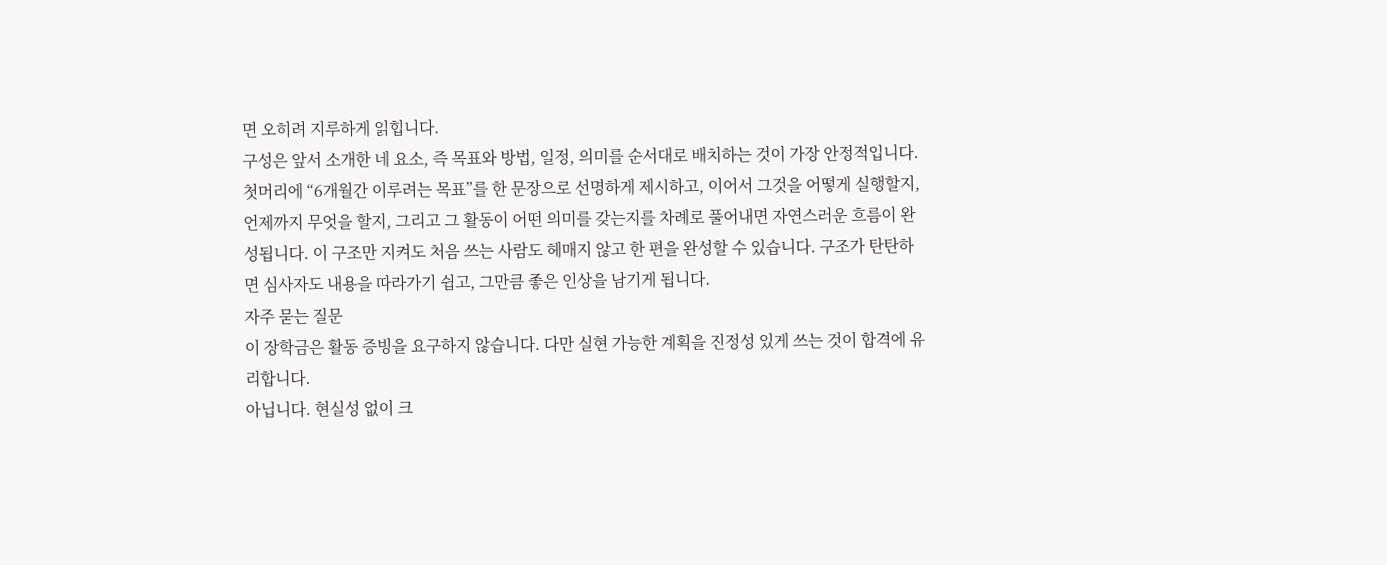면 오히려 지루하게 읽힙니다.
구성은 앞서 소개한 네 요소, 즉 목표와 방법, 일정, 의미를 순서대로 배치하는 것이 가장 안정적입니다. 첫머리에 “6개월간 이루려는 목표”를 한 문장으로 선명하게 제시하고, 이어서 그것을 어떻게 실행할지, 언제까지 무엇을 할지, 그리고 그 활동이 어떤 의미를 갖는지를 차례로 풀어내면 자연스러운 흐름이 완성됩니다. 이 구조만 지켜도 처음 쓰는 사람도 헤매지 않고 한 편을 완성할 수 있습니다. 구조가 탄탄하면 심사자도 내용을 따라가기 쉽고, 그만큼 좋은 인상을 남기게 됩니다.
자주 묻는 질문
이 장학금은 활동 증빙을 요구하지 않습니다. 다만 실현 가능한 계획을 진정성 있게 쓰는 것이 합격에 유리합니다.
아닙니다. 현실성 없이 크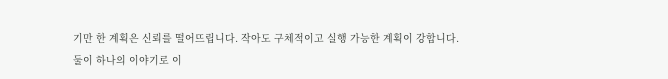기만 한 계획은 신뢰를 떨어뜨립니다. 작아도 구체적이고 실행 가능한 계획이 강합니다.
둘이 하나의 이야기로 이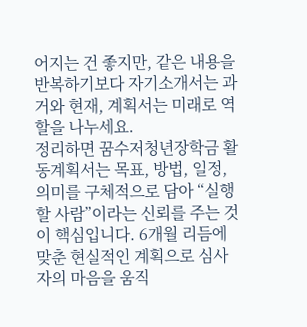어지는 건 좋지만, 같은 내용을 반복하기보다 자기소개서는 과거와 현재, 계획서는 미래로 역할을 나누세요.
정리하면 꿈수저청년장학금 활동계획서는 목표, 방법, 일정, 의미를 구체적으로 담아 “실행할 사람”이라는 신뢰를 주는 것이 핵심입니다. 6개월 리듬에 맞춘 현실적인 계획으로 심사자의 마음을 움직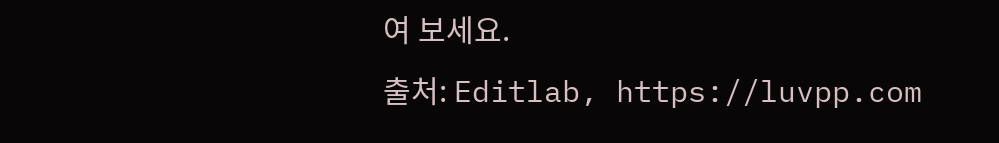여 보세요.
출처: Editlab, https://luvpp.com